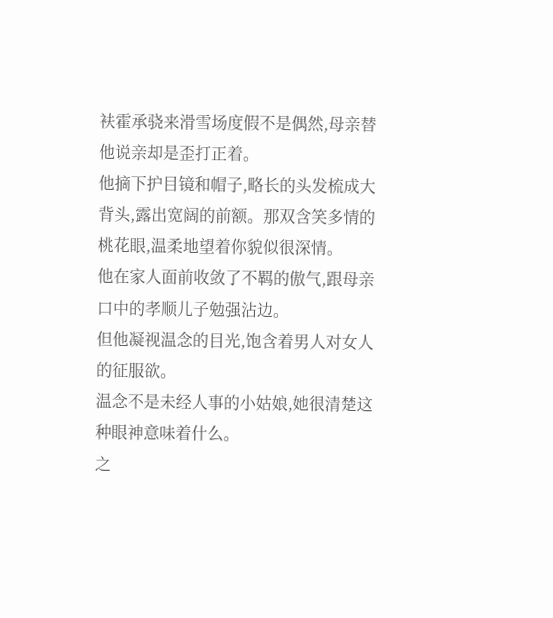衭霍承骁来滑雪场度假不是偶然,母亲替他说亲却是歪打正着。
他摘下护目镜和帽子,略长的头发梳成大背头,露出宽阔的前额。那双含笑多情的桃花眼,温柔地望着你貌似很深情。
他在家人面前收敛了不羁的傲气,跟母亲口中的孝顺儿子勉强沾边。
但他凝视温念的目光,饱含着男人对女人的征服欲。
温念不是未经人事的小姑娘,她很清楚这种眼神意味着什么。
之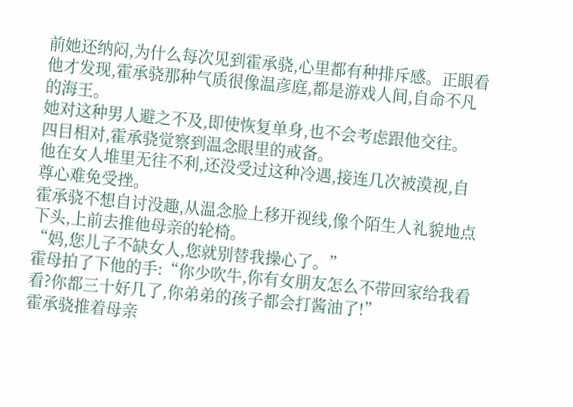前她还纳闷,为什么每次见到霍承骁,心里都有种排斥感。正眼看他才发现,霍承骁那种气质很像温彦庭,都是游戏人间,自命不凡的海王。
她对这种男人避之不及,即使恢复单身,也不会考虑跟他交往。
四目相对,霍承骁觉察到温念眼里的戒备。
他在女人堆里无往不利,还没受过这种冷遇,接连几次被漠视,自尊心难免受挫。
霍承骁不想自讨没趣,从温念脸上移开视线,像个陌生人礼貌地点下头,上前去推他母亲的轮椅。
“妈,您儿子不缺女人,您就别替我操心了。”
霍母拍了下他的手:“你少吹牛,你有女朋友怎么不带回家给我看看?你都三十好几了,你弟弟的孩子都会打酱油了!”
霍承骁推着母亲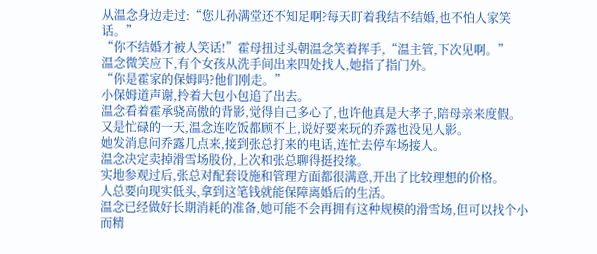从温念身边走过:“您儿孙满堂还不知足啊?每天盯着我结不结婚,也不怕人家笑话。”
“你不结婚才被人笑话!”霍母扭过头朝温念笑着挥手,“温主管,下次见啊。”
温念微笑应下,有个女孩从洗手间出来四处找人,她指了指门外。
“你是霍家的保姆吗?他们刚走。”
小保姆道声谢,拎着大包小包追了出去。
温念看着霍承骁高傲的背影,觉得自己多心了,也许他真是大孝子,陪母亲来度假。
又是忙碌的一天,温念连吃饭都顾不上,说好要来玩的乔露也没见人影。
她发消息问乔露几点来,接到张总打来的电话,连忙去停车场接人。
温念决定卖掉滑雪场股份,上次和张总聊得挺投缘。
实地参观过后,张总对配套设施和管理方面都很满意,开出了比较理想的价格。
人总要向现实低头,拿到这笔钱就能保障离婚后的生活。
温念已经做好长期消耗的准备,她可能不会再拥有这种规模的滑雪场,但可以找个小而精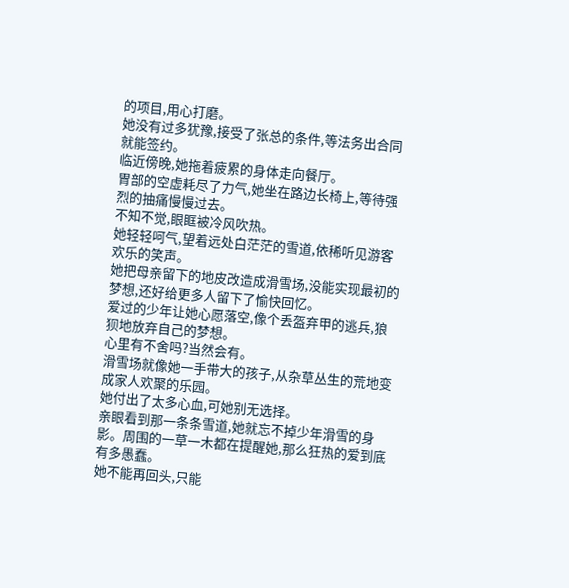的项目,用心打磨。
她没有过多犹豫,接受了张总的条件,等法务出合同就能签约。
临近傍晚,她拖着疲累的身体走向餐厅。
胃部的空虚耗尽了力气,她坐在路边长椅上,等待强烈的抽痛慢慢过去。
不知不觉,眼眶被冷风吹热。
她轻轻呵气,望着远处白茫茫的雪道,依稀听见游客欢乐的笑声。
她把母亲留下的地皮改造成滑雪场,没能实现最初的梦想,还好给更多人留下了愉快回忆。
爱过的少年让她心愿落空,像个丢盔弃甲的逃兵,狼狈地放弃自己的梦想。
心里有不舍吗?当然会有。
滑雪场就像她一手带大的孩子,从杂草丛生的荒地变成家人欢聚的乐园。
她付出了太多心血,可她别无选择。
亲眼看到那一条条雪道,她就忘不掉少年滑雪的身影。周围的一草一木都在提醒她,那么狂热的爱到底有多愚蠢。
她不能再回头,只能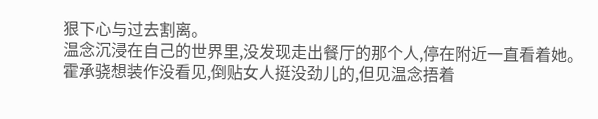狠下心与过去割离。
温念沉浸在自己的世界里,没发现走出餐厅的那个人,停在附近一直看着她。
霍承骁想装作没看见,倒贴女人挺没劲儿的,但见温念捂着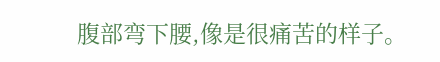腹部弯下腰,像是很痛苦的样子。